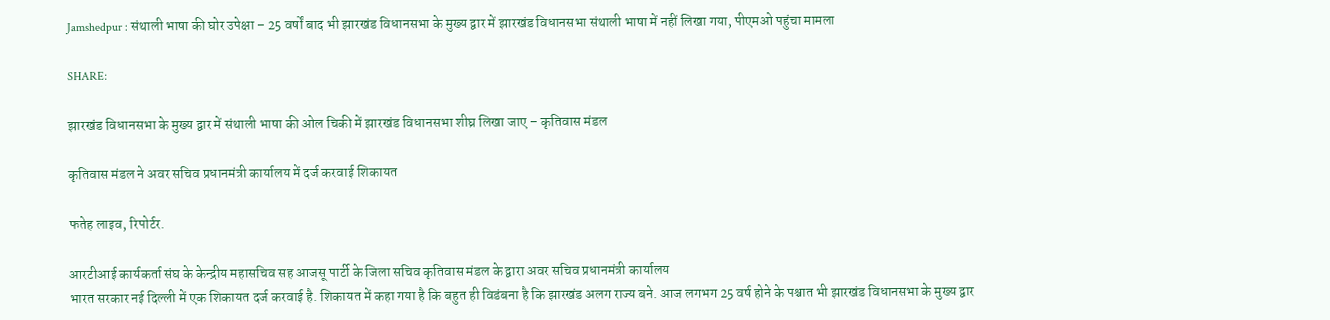Jamshedpur : संथाली भाषा की घोर उपेक्षा – 25 वर्षों बाद भी झारखंड विधानसभा के मुख्य द्वार में झारखंड विधानसभा संथाली भाषा में नहीं लिखा गया, पीएमओ पहुंचा मामला

SHARE:

झारखंड विधानसभा के मुख्य द्वार में संथाली भाषा की ओल चिकी में झारखंड विधानसभा शीघ्र लिखा जाए – कृतिवास मंडल

कृतिवास मंडल ने अवर सचिव प्रधानमंत्री कार्यालय में दर्ज करवाई शिकायत

फतेह लाइव, रिपोर्टर.

आरटीआई कार्यकर्ता संघ के केन्द्रीय महासचिव सह आजसू पार्टी के जिला सचिव कृतिवास मंडल के द्वारा अवर सचिव प्रधानमंत्री कार्यालय
भारत सरकार नई दिल्ली में एक शिकायत दर्ज करवाई है. शिकायत में कहा गया है कि बहुत ही विडंबना है कि झारखंड अलग राज्य बने. आज लगभग 25 वर्ष होने के पश्चात भी झारखंड विधानसभा के मुख्य द्वार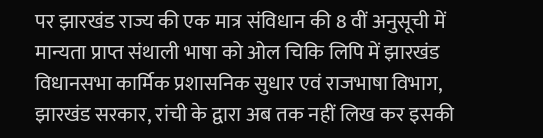पर झारखंड राज्य की एक मात्र संविधान की 8 वीं अनुसूची में मान्यता प्राप्त संथाली भाषा को ओल चिकि लिपि में झारखंड विधानसभा कार्मिक प्रशासनिक सुधार एवं राजभाषा विभाग, झारखंड सरकार, रांची के द्वारा अब तक नहीं लिख कर इसकी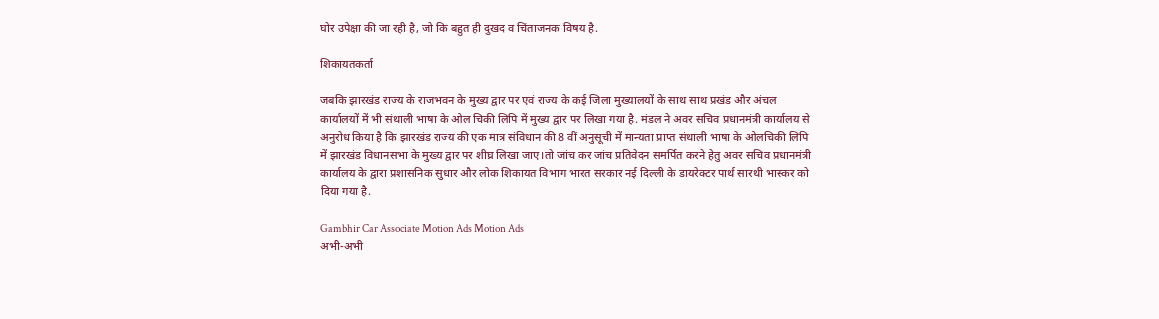घोर उपेक्षा की जा रही है, जो कि बहुत ही दुखद व चिंताजनक विषय है.

शिकायतकर्ता

जबकि झारखंड राज्य के राजभवन के मुख्य द्वार पर एवं राज्य के कई जिला मुख्यालयों के साथ साथ प्रखंड और अंचल कार्यालयों में भी संथाली भाषा के ओल चिकी लिपि में मुख्य द्वार पर लिखा गया है. मंडल ने अवर सचिव प्रधानमंत्री कार्यालय से अनुरोध किया है कि झारखंड राज्य की एक मात्र संविधान की 8 वीं अनुसूची में मान्यता प्राप्त संथाली भाषा के ओलचिकी लिपि में झारखंड विधानसभा के मुख्य द्वार पर शीघ्र लिखा जाए।तो जांच कर जांच प्रतिवेदन समर्पित करने हेतु अवर सचिव प्रधानमंत्री कार्यालय के द्वारा प्रशासनिक सुधार और लोक शिकायत विभाग भारत सरकार नई दिल्ली के डायरेक्टर पार्थ सारथी भास्कर को दिया गया है.

Gambhir Car Associate Motion Ads Motion Ads
अभी-अभी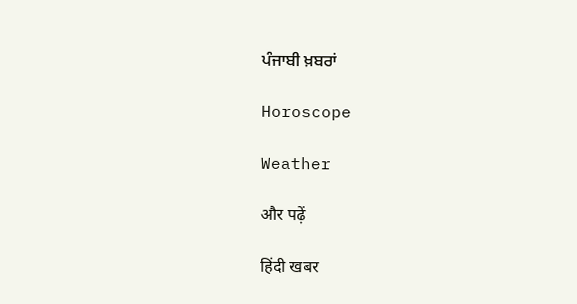ਪੰਜਾਬੀ ਖ਼ਬਰਾਂ

Horoscope

Weather

और पढ़ें

हिंदी खबर